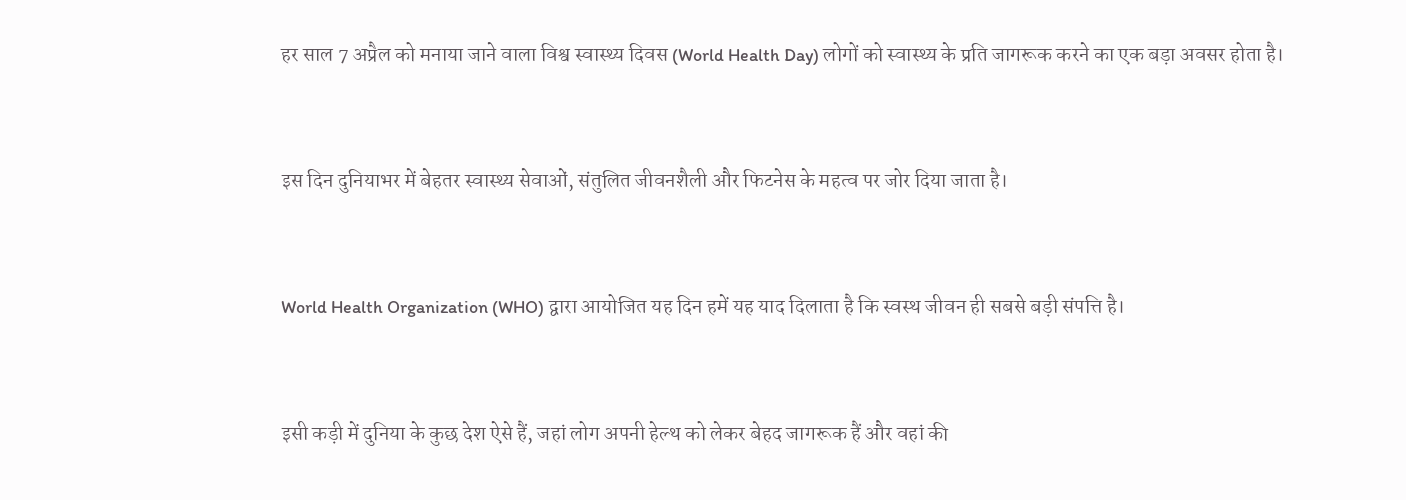हर साल 7 अप्रैल को मनाया जाने वाला विश्व स्वास्थ्य दिवस (World Health Day) लोगों को स्वास्थ्य के प्रति जागरूक करने का एक बड़ा अवसर होता है।



इस दिन दुनियाभर में बेहतर स्वास्थ्य सेवाओं, संतुलित जीवनशैली और फिटनेस के महत्व पर जोर दिया जाता है।



World Health Organization (WHO) द्वारा आयोजित यह दिन हमें यह याद दिलाता है कि स्वस्थ जीवन ही सबसे बड़ी संपत्ति है।



इसी कड़ी में दुनिया के कुछ देश ऐसे हैं, जहां लोग अपनी हेल्थ को लेकर बेहद जागरूक हैं और वहां की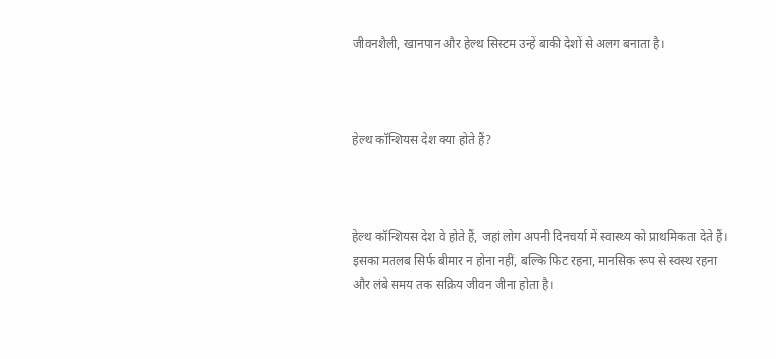जीवनशैली, खानपान और हेल्थ सिस्टम उन्हें बाकी देशों से अलग बनाता है।



हेल्थ कॉन्शियस देश क्या होते हैं?



हेल्थ कॉन्शियस देश वे होते हैं, जहां लोग अपनी दिनचर्या में स्वास्थ्य को प्राथमिकता देते हैं। इसका मतलब सिर्फ बीमार न होना नहीं, बल्कि फिट रहना, मानसिक रूप से स्वस्थ रहना और लंबे समय तक सक्रिय जीवन जीना होता है।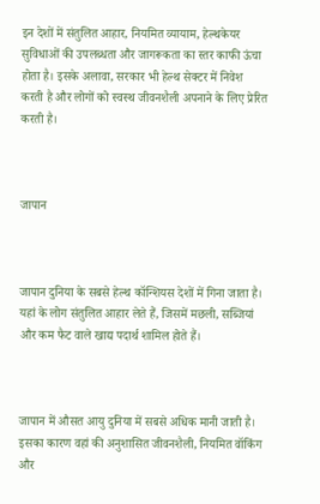इन देशों में संतुलित आहार, नियमित व्यायाम, हेल्थकेयर सुविधाओं की उपलब्धता और जागरूकता का स्तर काफी ऊंचा होता है। इसके अलावा, सरकार भी हेल्थ सेक्टर में निवेश करती है और लोगों को स्वस्थ जीवनशैली अपनाने के लिए प्रेरित करती है।



जापान



जापान दुनिया के सबसे हेल्थ कॉन्शियस देशों में गिना जाता है। यहां के लोग संतुलित आहार लेते हैं, जिसमें मछली, सब्जियां और कम फैट वाले खाद्य पदार्थ शामिल होते हैं।



जापान में औसत आयु दुनिया में सबसे अधिक मानी जाती है। इसका कारण वहां की अनुशासित जीवनशैली, नियमित वॉकिंग और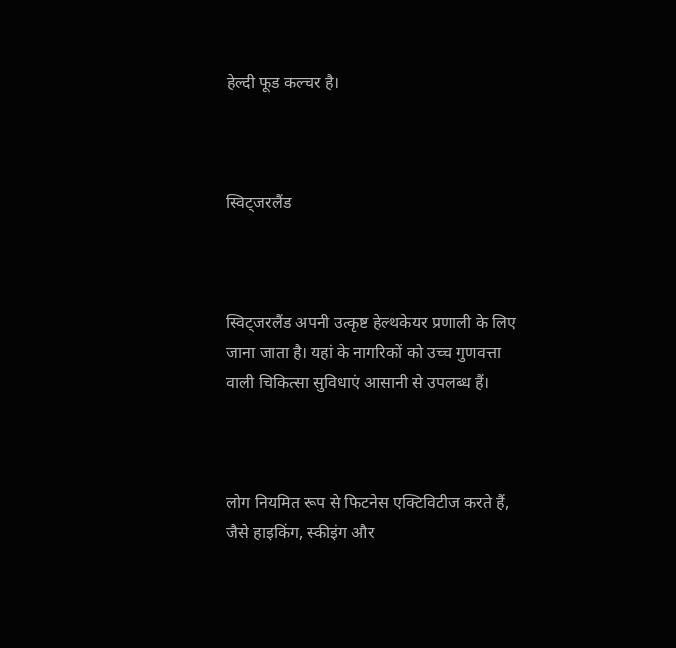हेल्दी फूड कल्चर है।



स्विट्जरलैंड



स्विट्जरलैंड अपनी उत्कृष्ट हेल्थकेयर प्रणाली के लिए जाना जाता है। यहां के नागरिकों को उच्च गुणवत्ता वाली चिकित्सा सुविधाएं आसानी से उपलब्ध हैं।



लोग नियमित रूप से फिटनेस एक्टिविटीज करते हैं, जैसे हाइकिंग, स्कीइंग और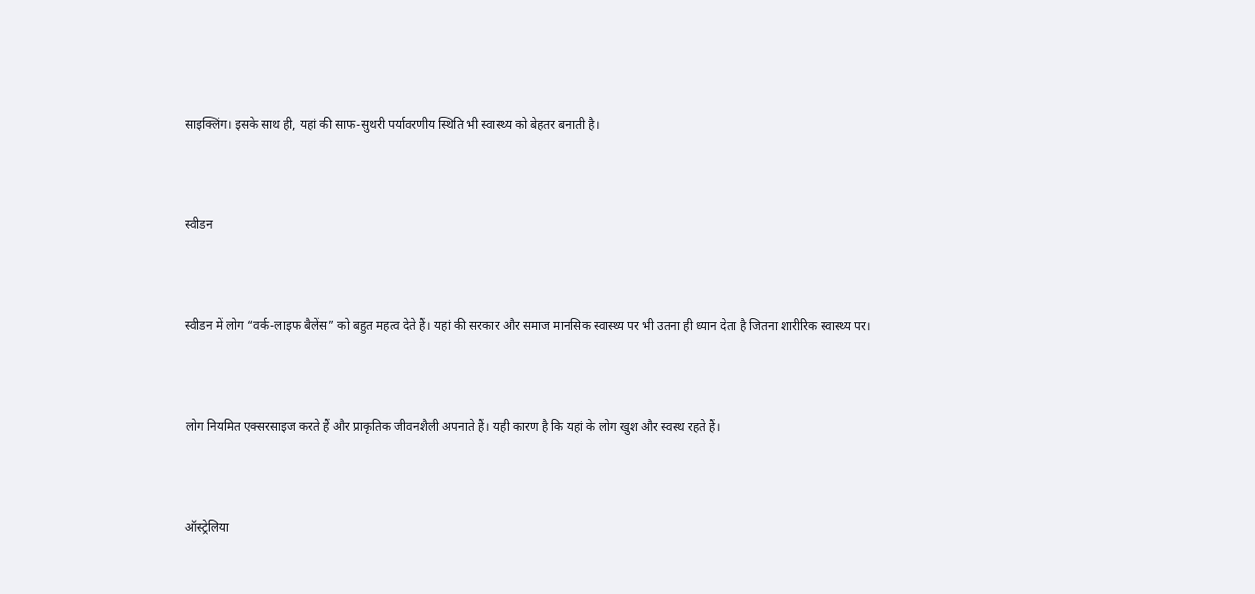साइक्लिंग। इसके साथ ही, यहां की साफ-सुथरी पर्यावरणीय स्थिति भी स्वास्थ्य को बेहतर बनाती है।



स्वीडन



स्वीडन में लोग “वर्क-लाइफ बैलेंस” को बहुत महत्व देते हैं। यहां की सरकार और समाज मानसिक स्वास्थ्य पर भी उतना ही ध्यान देता है जितना शारीरिक स्वास्थ्य पर।



लोग नियमित एक्सरसाइज करते हैं और प्राकृतिक जीवनशैली अपनाते हैं। यही कारण है कि यहां के लोग खुश और स्वस्थ रहते हैं।



ऑस्ट्रेलिया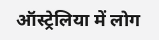ऑस्ट्रेलिया में लोग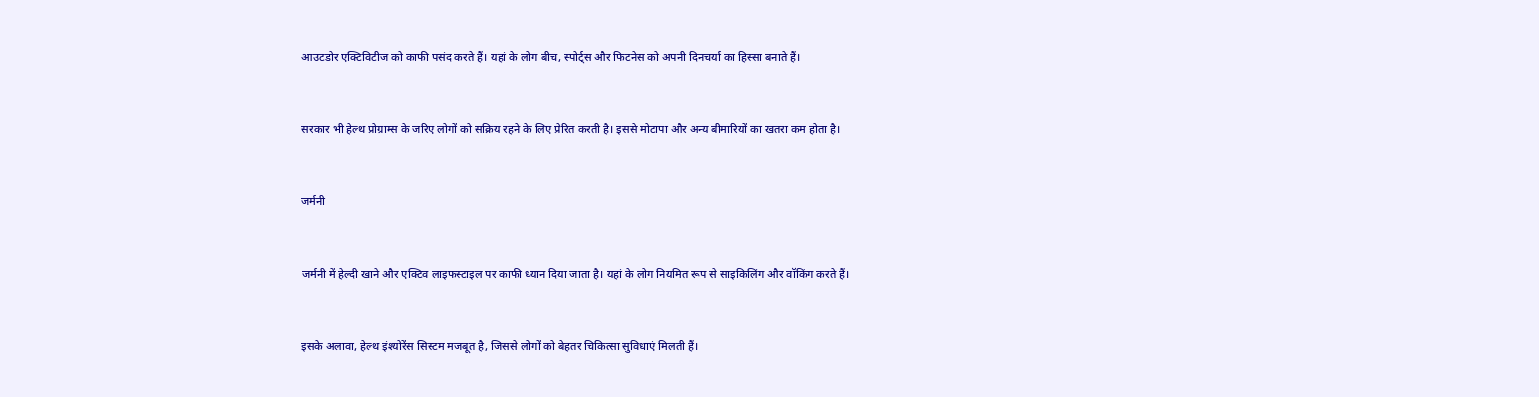आउटडोर एक्टिविटीज को काफी पसंद करते हैं। यहां के लोग बीच, स्पोर्ट्स और फिटनेस को अपनी दिनचर्या का हिस्सा बनाते हैं।



सरकार भी हेल्थ प्रोग्राम्स के जरिए लोगों को सक्रिय रहने के लिए प्रेरित करती है। इससे मोटापा और अन्य बीमारियों का खतरा कम होता है।



जर्मनी



जर्मनी में हेल्दी खाने और एक्टिव लाइफस्टाइल पर काफी ध्यान दिया जाता है। यहां के लोग नियमित रूप से साइकिलिंग और वॉकिंग करते हैं।



इसके अलावा, हेल्थ इंश्योरेंस सिस्टम मजबूत है, जिससे लोगों को बेहतर चिकित्सा सुविधाएं मिलती हैं।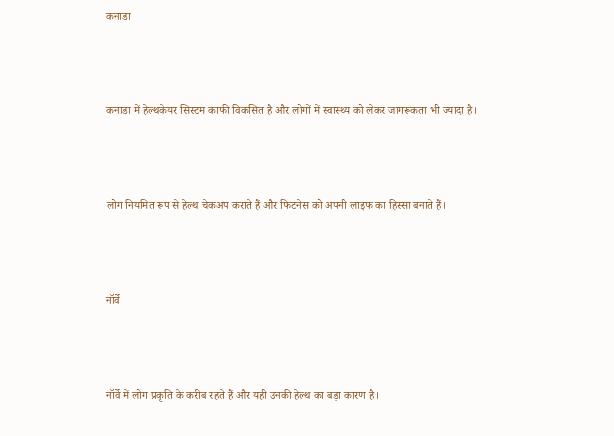कनाडा



कनाडा में हेल्थकेयर सिस्टम काफी विकसित है और लोगों में स्वास्थ्य को लेकर जागरूकता भी ज्यादा है।



लोग नियमित रूप से हेल्थ चेकअप कराते हैं और फिटनेस को अपनी लाइफ का हिस्सा बनाते हैं।



नॉर्वे



नॉर्वे में लोग प्रकृति के करीब रहते हैं और यही उनकी हेल्थ का बड़ा कारण है।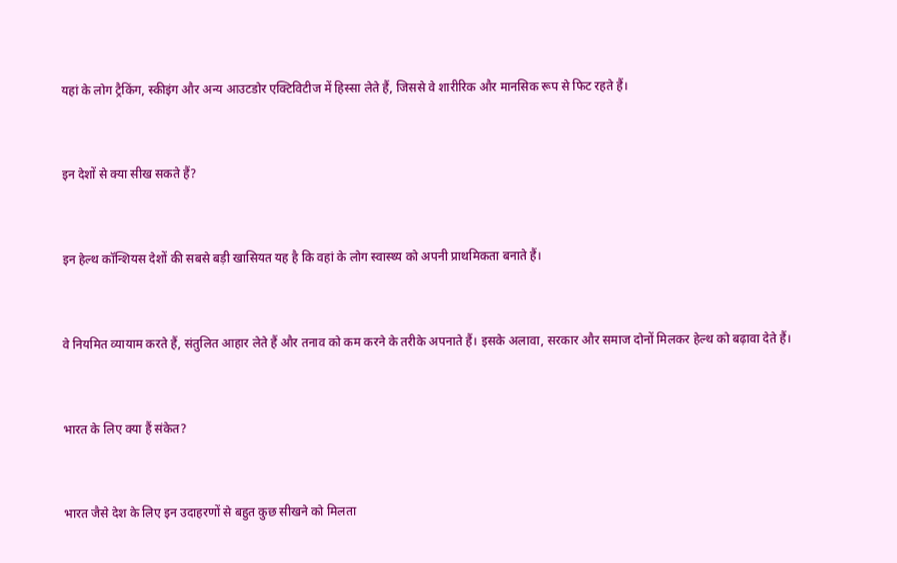यहां के लोग ट्रैकिंग, स्कीइंग और अन्य आउटडोर एक्टिविटीज में हिस्सा लेते हैं, जिससे वे शारीरिक और मानसिक रूप से फिट रहते हैं।



इन देशों से क्या सीख सकते हैं?



इन हेल्थ कॉन्शियस देशों की सबसे बड़ी खासियत यह है कि वहां के लोग स्वास्थ्य को अपनी प्राथमिकता बनाते हैं।



वे नियमित व्यायाम करते हैं, संतुलित आहार लेते हैं और तनाव को कम करने के तरीके अपनाते हैं। इसके अलावा, सरकार और समाज दोनों मिलकर हेल्थ को बढ़ावा देते हैं।



भारत के लिए क्या हैं संकेत?



भारत जैसे देश के लिए इन उदाहरणों से बहुत कुछ सीखने को मिलता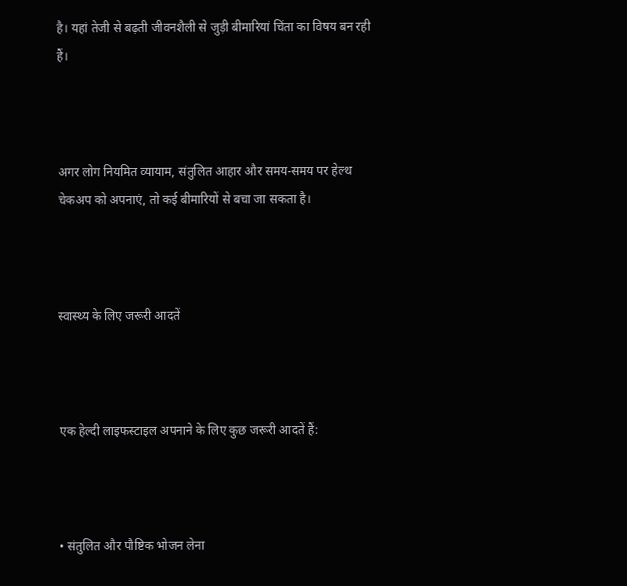है। यहां तेजी से बढ़ती जीवनशैली से जुड़ी बीमारियां चिंता का विषय बन रही हैं।



अगर लोग नियमित व्यायाम, संतुलित आहार और समय-समय पर हेल्थ चेकअप को अपनाएं, तो कई बीमारियों से बचा जा सकता है।



स्वास्थ्य के लिए जरूरी आदतें



एक हेल्दी लाइफस्टाइल अपनाने के लिए कुछ जरूरी आदतें हैं:



• संतुलित और पौष्टिक भोजन लेना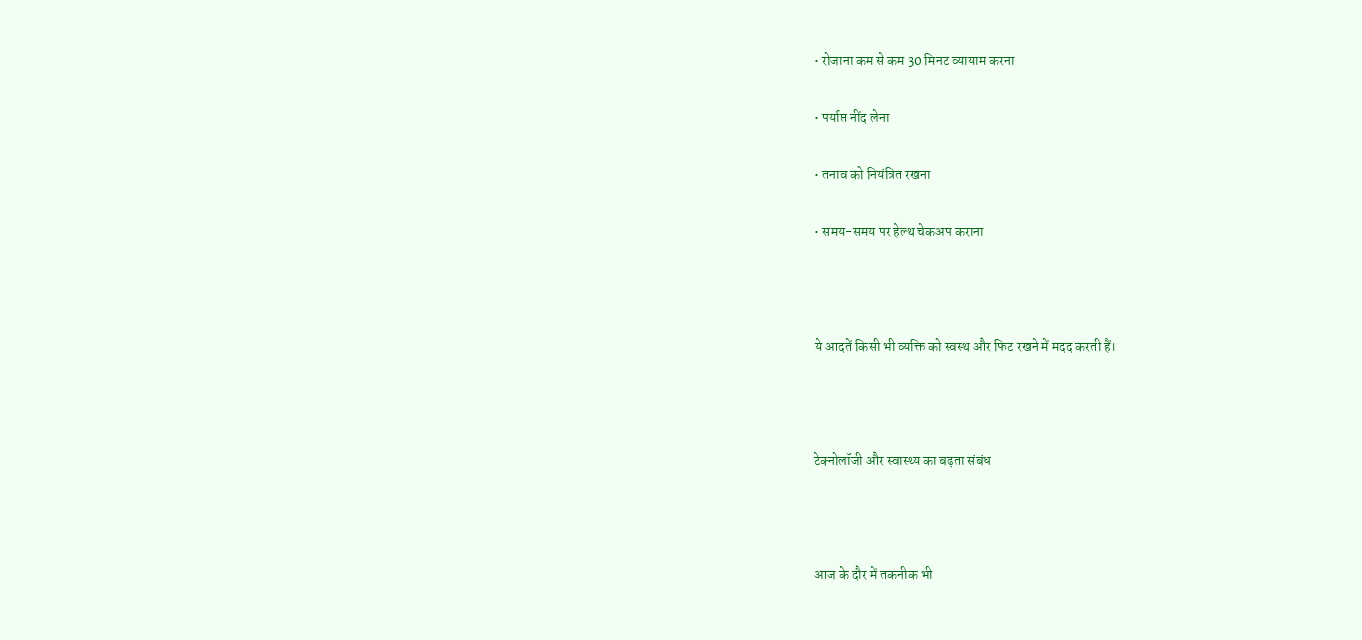• रोजाना कम से कम 30 मिनट व्यायाम करना

• पर्याप्त नींद लेना

• तनाव को नियंत्रित रखना

• समय-समय पर हेल्थ चेकअप कराना



ये आदतें किसी भी व्यक्ति को स्वस्थ और फिट रखने में मदद करती हैं।



टेक्नोलॉजी और स्वास्थ्य का बढ़ता संबंध



आज के दौर में तकनीक भी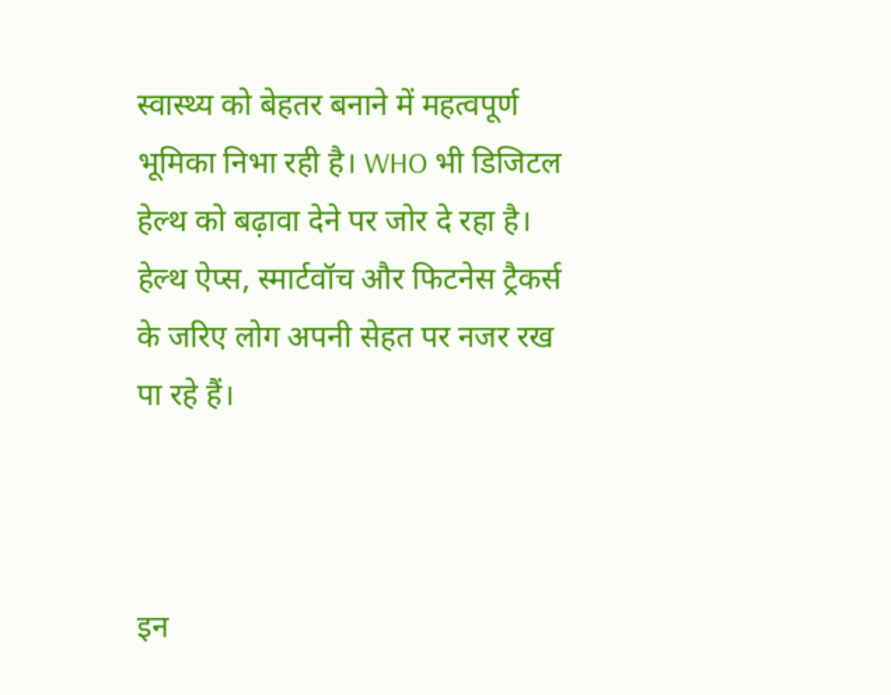स्वास्थ्य को बेहतर बनाने में महत्वपूर्ण भूमिका निभा रही है। WHO भी डिजिटल हेल्थ को बढ़ावा देने पर जोर दे रहा है। हेल्थ ऐप्स, स्मार्टवॉच और फिटनेस ट्रैकर्स के जरिए लोग अपनी सेहत पर नजर रख पा रहे हैं।



इन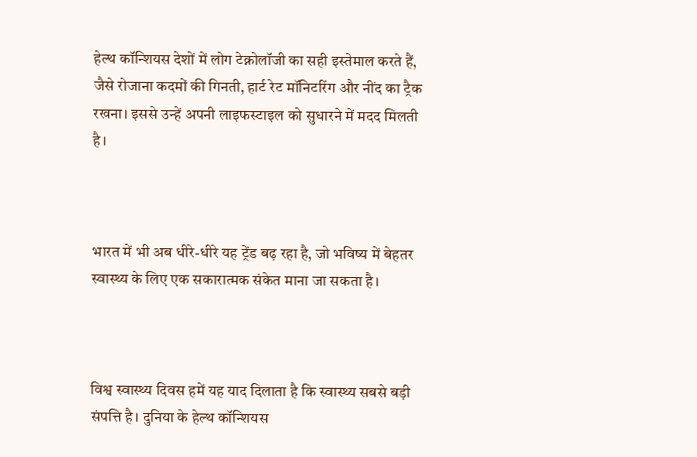हेल्थ कॉन्शियस देशों में लोग टेक्नोलॉजी का सही इस्तेमाल करते हैं, जैसे रोजाना कदमों की गिनती, हार्ट रेट मॉनिटरिंग और नींद का ट्रैक रखना। इससे उन्हें अपनी लाइफस्टाइल को सुधारने में मदद मिलती है।



भारत में भी अब धीरे-धीरे यह ट्रेंड बढ़ रहा है, जो भविष्य में बेहतर स्वास्थ्य के लिए एक सकारात्मक संकेत माना जा सकता है।



विश्व स्वास्थ्य दिवस हमें यह याद दिलाता है कि स्वास्थ्य सबसे बड़ी संपत्ति है। दुनिया के हेल्थ कॉन्शियस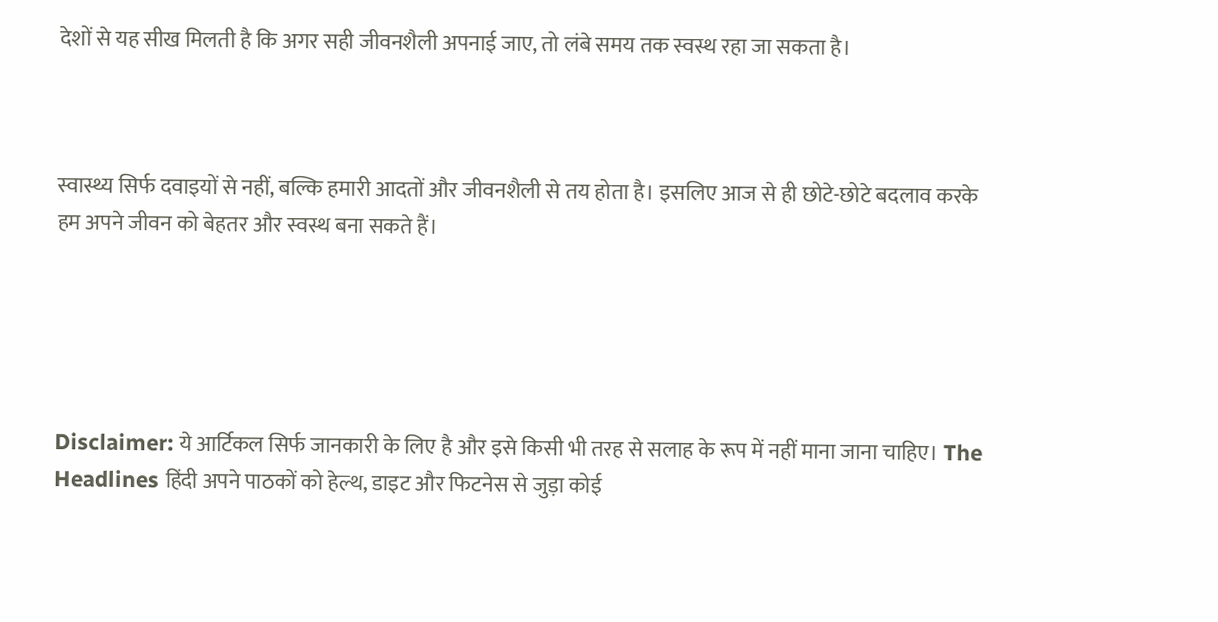देशों से यह सीख मिलती है कि अगर सही जीवनशैली अपनाई जाए, तो लंबे समय तक स्वस्थ रहा जा सकता है।



स्वास्थ्य सिर्फ दवाइयों से नहीं, बल्कि हमारी आदतों और जीवनशैली से तय होता है। इसलिए आज से ही छोटे-छोटे बदलाव करके हम अपने जीवन को बेहतर और स्वस्थ बना सकते हैं।





Disclaimer: ये आर्टिकल सिर्फ जानकारी के लिए है और इसे किसी भी तरह से सलाह के रूप में नहीं माना जाना चाहिए। The Headlines हिंदी अपने पाठकों को हेल्थ, डाइट और फिटनेस से जुड़ा कोई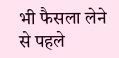भी फैसला लेने से पहले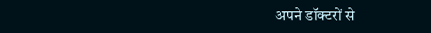अपने डॉक्टरों से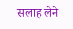सलाह लेने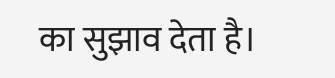का सुझाव देता है।